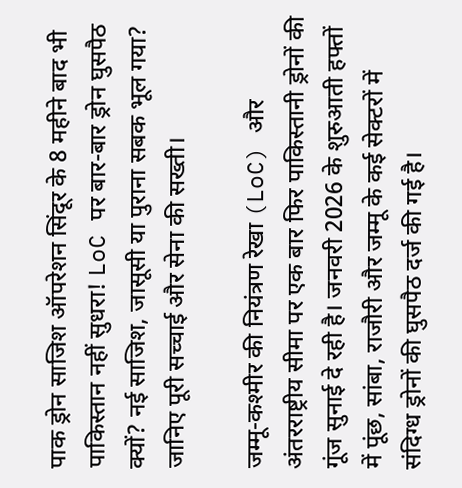पाक ड्रोन साजिश ऑपरेशन सिंदूर के 8 महीने बाद भी पाकिस्तान नहीं सुधरा! LoC पर बार-बार ड्रोन घुसपैठ क्यों? नई साजिश, जासूसी या पुराना सबक भूल गया? जानिए पूरी सच्चाई और सेना की सख्ती।

जम्मू-कश्मीर की नियंत्रण रेखा (LoC) और अंतरराष्ट्रीय सीमा पर एक बार फिर पाकिस्तानी ड्रोनों की गूंज सुनाई दे रही है। जनवरी 2026 के शुरुआती हफ्तों में पूंछ, सांबा, राजौरी और जम्मू के कई सेक्टरों में संदिग्ध ड्रोनों की घुसपैठ दर्ज की गई है।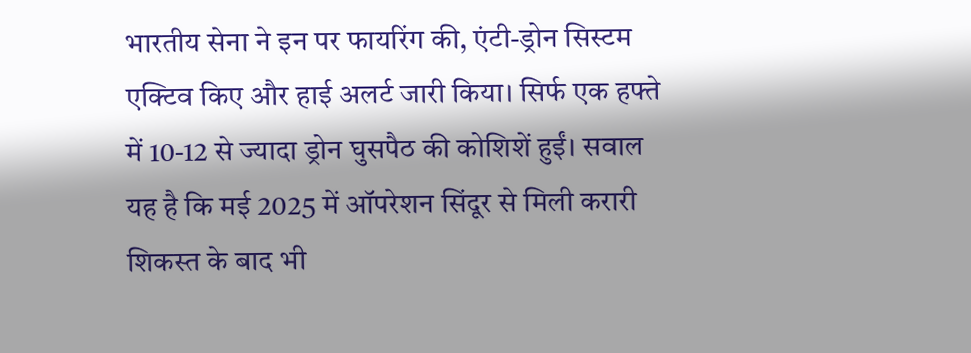भारतीय सेना ने इन पर फायरिंग की, एंटी-ड्रोन सिस्टम एक्टिव किए और हाई अलर्ट जारी किया। सिर्फ एक हफ्ते में 10-12 से ज्यादा ड्रोन घुसपैठ की कोशिशें हुईं। सवाल यह है कि मई 2025 में ऑपरेशन सिंदूर से मिली करारी शिकस्त के बाद भी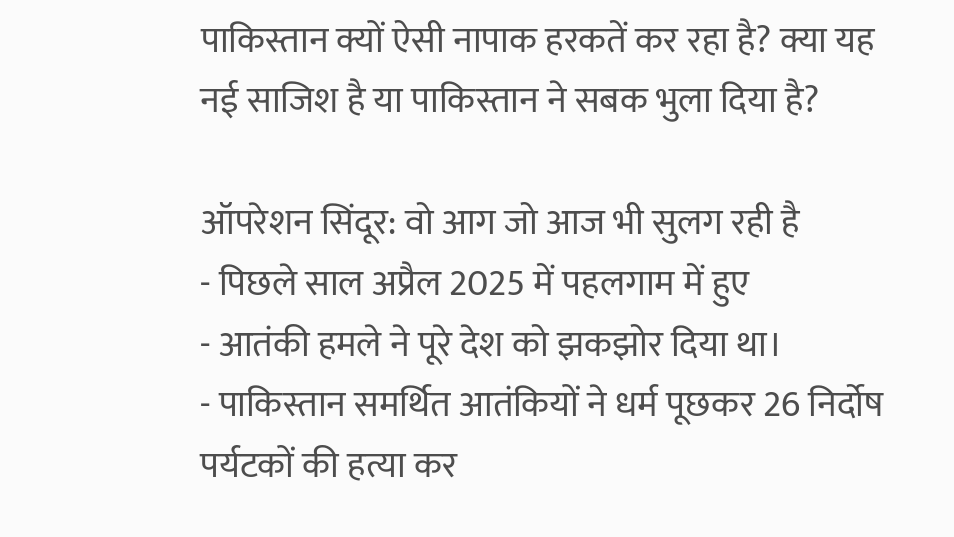पाकिस्तान क्यों ऐसी नापाक हरकतें कर रहा है? क्या यह नई साजिश है या पाकिस्तान ने सबक भुला दिया है?

ऑपरेशन सिंदूर: वो आग जो आज भी सुलग रही है
- पिछले साल अप्रैल 2025 में पहलगाम में हुए
- आतंकी हमले ने पूरे देश को झकझोर दिया था।
- पाकिस्तान समर्थित आतंकियों ने धर्म पूछकर 26 निर्दोष पर्यटकों की हत्या कर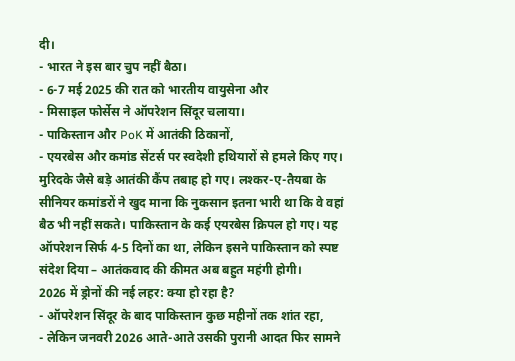दी।
- भारत ने इस बार चुप नहीं बैठा।
- 6-7 मई 2025 की रात को भारतीय वायुसेना और
- मिसाइल फोर्सेस ने ऑपरेशन सिंदूर चलाया।
- पाकिस्तान और PoK में आतंकी ठिकानों,
- एयरबेस और कमांड सेंटर्स पर स्वदेशी हथियारों से हमले किए गए।
मुरिदके जैसे बड़े आतंकी कैंप तबाह हो गए। लश्कर-ए-तैयबा के सीनियर कमांडरों ने खुद माना कि नुकसान इतना भारी था कि वे वहां बैठ भी नहीं सकते। पाकिस्तान के कई एयरबेस क्रिपल हो गए। यह ऑपरेशन सिर्फ 4-5 दिनों का था, लेकिन इसने पाकिस्तान को स्पष्ट संदेश दिया – आतंकवाद की कीमत अब बहुत महंगी होगी।
2026 में ड्रोनों की नई लहर: क्या हो रहा है?
- ऑपरेशन सिंदूर के बाद पाकिस्तान कुछ महीनों तक शांत रहा,
- लेकिन जनवरी 2026 आते-आते उसकी पुरानी आदत फिर सामने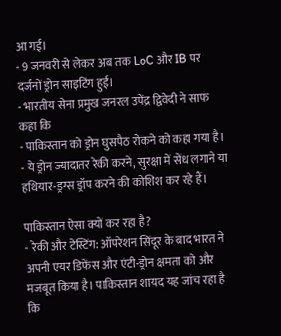आ गई।
- 9 जनवरी से लेकर अब तक LoC और IB पर दर्जनों ड्रोन साइटिंग हुईं।
- भारतीय सेना प्रमुख जनरल उपेंद्र द्विवेदी ने साफ कहा कि
- पाकिस्तान को ड्रोन घुसपैठ रोकने को कहा गया है।
- ये ड्रोन ज्यादातर रेकी करने, सुरक्षा में सेंध लगाने या हथियार-ड्रग्स ड्रॉप करने की कोशिश कर रहे हैं।

पाकिस्तान ऐसा क्यों कर रहा है?
- रेकी और टेस्टिंग: ऑपरेशन सिंदूर के बाद भारत ने अपनी एयर डिफेंस और एंटी-ड्रोन क्षमता को और मजबूत किया है। पाकिस्तान शायद यह जांच रहा है कि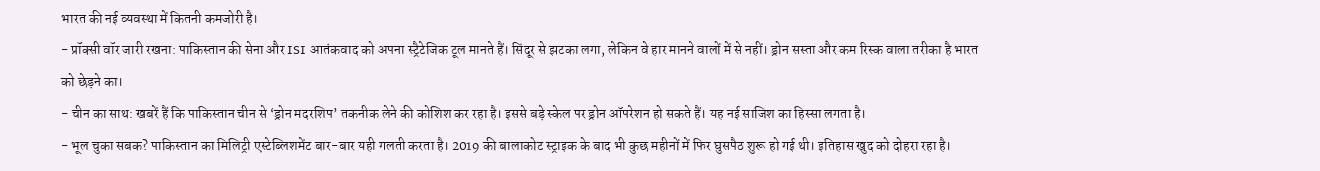भारत की नई व्यवस्था में कितनी कमजोरी है।
- प्रॉक्सी वॉर जारी रखना: पाकिस्तान की सेना और ISI आतंकवाद को अपना स्ट्रैटेजिक टूल मानते हैं। सिंदूर से झटका लगा, लेकिन वे हार मानने वालों में से नहीं। ड्रोन सस्ता और कम रिस्क वाला तरीका है भारत को छेड़ने का।
- चीन का साथ: खबरें हैं कि पाकिस्तान चीन से ‘ड्रोन मदरशिप’ तकनीक लेने की कोशिश कर रहा है। इससे बड़े स्केल पर ड्रोन ऑपरेशन हो सकते हैं। यह नई साजिश का हिस्सा लगता है।
- भूल चुका सबक? पाकिस्तान का मिलिट्री एस्टेब्लिशमेंट बार-बार यही गलती करता है। 2019 की बालाकोट स्ट्राइक के बाद भी कुछ महीनों में फिर घुसपैठ शुरू हो गई थी। इतिहास खुद को दोहरा रहा है।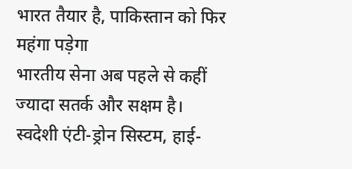भारत तैयार है, पाकिस्तान को फिर महंगा पड़ेगा
भारतीय सेना अब पहले से कहीं ज्यादा सतर्क और सक्षम है। स्वदेशी एंटी-ड्रोन सिस्टम, हाई-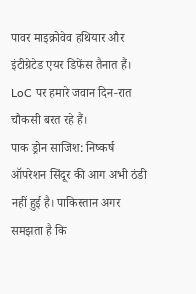पावर माइक्रोवेव हथियार और इंटीग्रेटेड एयर डिफेंस तैनात हैं। LoC पर हमारे जवान दिन-रात चौकसी बरत रहे हैं।
पाक ड्रोन साजिश: निष्कर्ष
ऑपरेशन सिंदूर की आग अभी ठंडी नहीं हुई है। पाकिस्तान अगर समझता है कि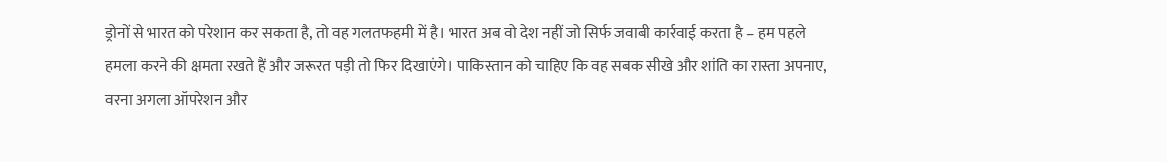ड्रोनों से भारत को परेशान कर सकता है, तो वह गलतफहमी में है। भारत अब वो देश नहीं जो सिर्फ जवाबी कार्रवाई करता है – हम पहले हमला करने की क्षमता रखते हैं और जरूरत पड़ी तो फिर दिखाएंगे। पाकिस्तान को चाहिए कि वह सबक सीखे और शांति का रास्ता अपनाए, वरना अगला ऑपरेशन और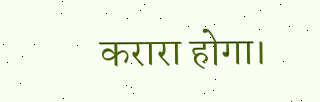करारा होगा।